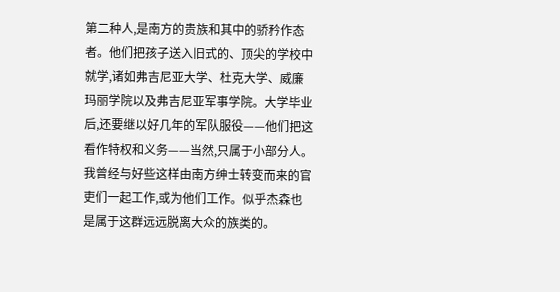第二种人,是南方的贵族和其中的骄矜作态者。他们把孩子送入旧式的、顶尖的学校中就学,诸如弗吉尼亚大学、杜克大学、威廉玛丽学院以及弗吉尼亚军事学院。大学毕业后,还要继以好几年的军队服役——他们把这看作特权和义务——当然,只属于小部分人。我曾经与好些这样由南方绅士转变而来的官吏们一起工作,或为他们工作。似乎杰森也是属于这群远远脱离大众的族类的。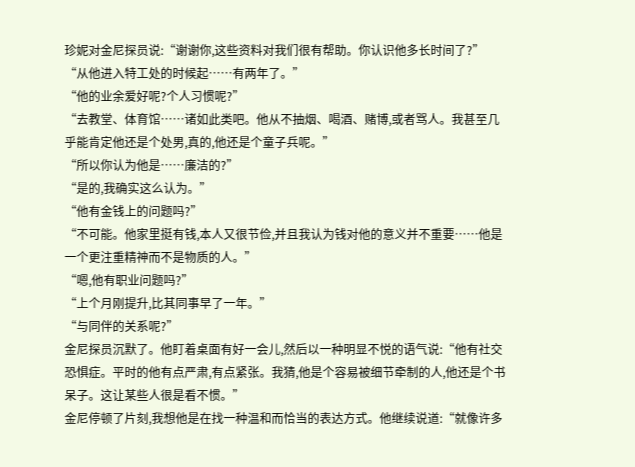珍妮对金尼探员说:“谢谢你,这些资料对我们很有帮助。你认识他多长时间了?”
“从他进入特工处的时候起……有两年了。”
“他的业余爱好呢?个人习惯呢?”
“去教堂、体育馆……诸如此类吧。他从不抽烟、喝酒、赌博,或者骂人。我甚至几乎能肯定他还是个处男,真的,他还是个童子兵呢。”
“所以你认为他是……廉洁的?”
“是的,我确实这么认为。”
“他有金钱上的问题吗?”
“不可能。他家里挺有钱,本人又很节俭,并且我认为钱对他的意义并不重要……他是一个更注重精神而不是物质的人。”
“嗯,他有职业问题吗?”
“上个月刚提升,比其同事早了一年。”
“与同伴的关系呢?”
金尼探员沉默了。他盯着桌面有好一会儿,然后以一种明显不悦的语气说:“他有社交恐惧症。平时的他有点严肃,有点紧张。我猜,他是个容易被细节牵制的人,他还是个书呆子。这让某些人很是看不惯。”
金尼停顿了片刻,我想他是在找一种温和而恰当的表达方式。他继续说道:“就像许多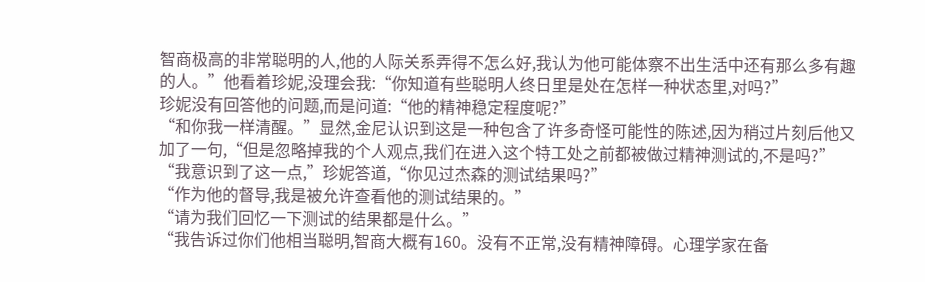智商极高的非常聪明的人,他的人际关系弄得不怎么好,我认为他可能体察不出生活中还有那么多有趣的人。”他看着珍妮,没理会我:“你知道有些聪明人终日里是处在怎样一种状态里,对吗?”
珍妮没有回答他的问题,而是问道:“他的精神稳定程度呢?”
“和你我一样清醒。”显然,金尼认识到这是一种包含了许多奇怪可能性的陈述,因为稍过片刻后他又加了一句,“但是忽略掉我的个人观点,我们在进入这个特工处之前都被做过精神测试的,不是吗?”
“我意识到了这一点,”珍妮答道,“你见过杰森的测试结果吗?”
“作为他的督导,我是被允许查看他的测试结果的。”
“请为我们回忆一下测试的结果都是什么。”
“我告诉过你们他相当聪明,智商大概有160。没有不正常,没有精神障碍。心理学家在备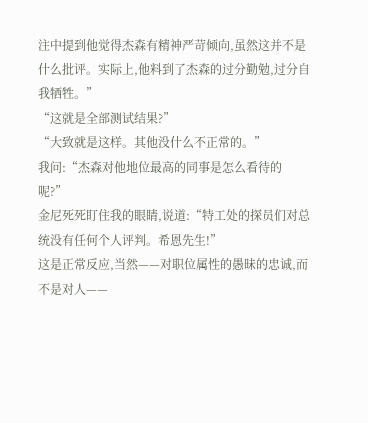注中提到他觉得杰森有精神严苛倾向,虽然这并不是什么批评。实际上,他料到了杰森的过分勤勉,过分自我牺牲。”
“这就是全部测试结果?”
“大致就是这样。其他没什么不正常的。”
我问:“杰森对他地位最高的同事是怎么看待的呢?”
金尼死死盯住我的眼睛,说道:“特工处的探员们对总统没有任何个人评判。希恩先生!”
这是正常反应,当然——对职位属性的愚昧的忠诚,而不是对人——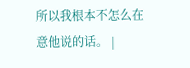所以我根本不怎么在意他说的话。 |